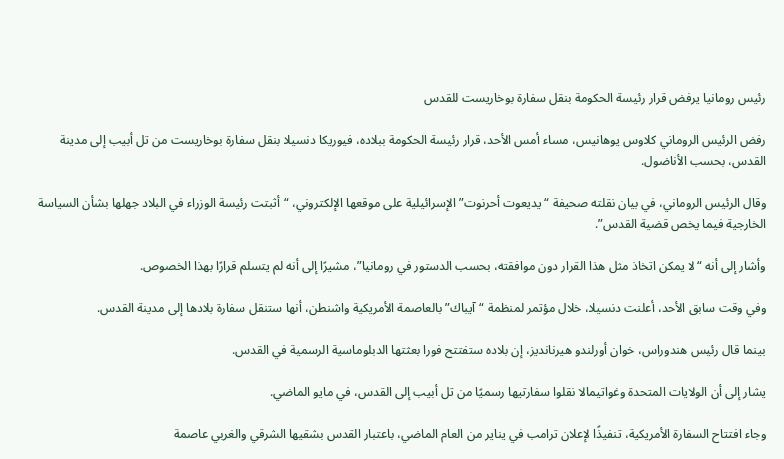رئيس رومانيا يرفض قرار رئيسة الحكومة بنقل سفارة بوخاريست للقدس

رفض الرئيس الروماني كلاوس يوهانيس، مساء أمس الأحد، قرار رئيسة الحكومة ببلاده، فيوريكا دنسيلا بنقل سفارة بوخاريست من تل أبيب إلى مدينة القدس، بحسب الأناضول.

وقال الرئيس الروماني، في بيان نقلته صحيفة “يديعوت أحرنوت” الإسرائيلية على موقعها الإلكتروني، “أثبتت رئيسة الوزراء في البلاد جهلها بشأن السياسة الخارجية فيما يخص قضية القدس”.

وأشار إلى أنه “لا يمكن اتخاذ مثل هذا القرار دون موافقته، بحسب الدستور في رومانيا”، مشيرًا إلى أنه لم يتسلم قرارًا بهذا الخصوص.

وفي وقت سابق الأحد، أعلنت دنسيلا، خلال مؤتمر لمنظمة “آيباك” بالعاصمة الأمريكية واشنطن، أنها ستنقل سفارة بلادها إلى مدينة القدس.

بينما قال رئيس هندوراس، خوان أورلندو هيرنانديز، إن بلاده ستفتتح فورا بعثتها الدبلوماسية الرسمية في القدس.

يشار إلى أن الولايات المتحدة وغواتيمالا نقلوا سفارتيها رسميًا من تل أبيب إلى القدس، في مايو الماضي.

وجاء افتتاح السفارة الأمريكية، تنفيذًا لإعلان ترامب في يناير من العام الماضي، باعتبار القدس بشقيها الشرقي والغربي عاصمة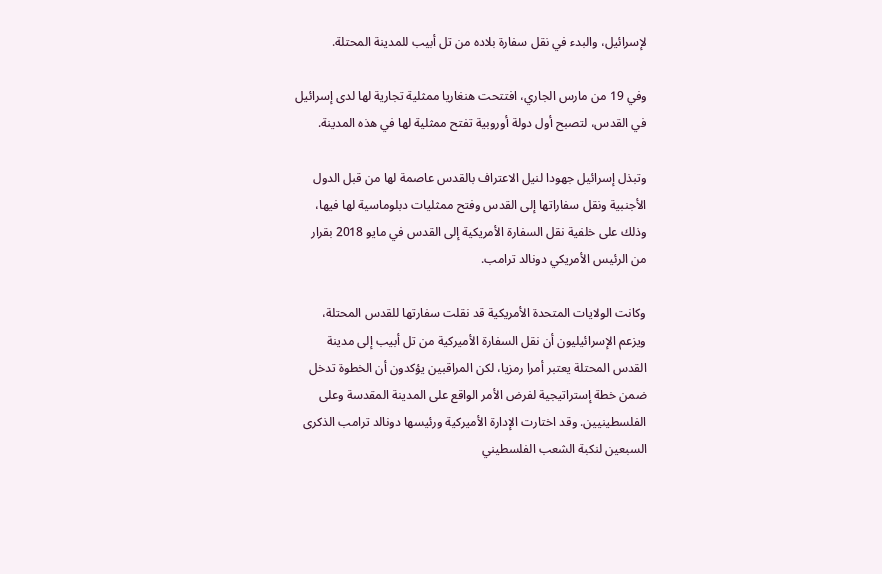لإسرائيل، والبدء في نقل سفارة بلاده من تل أبيب للمدينة المحتلة.

وفي 19 من مارس الجاري، افتتحت هنغاريا ممثلية تجارية لها لدى إسرائيل في القدس، لتصبح أول دولة أوروبية تفتح ممثلية لها في هذه المدينة.

وتبذل إسرائيل جهودا لنيل الاعتراف بالقدس عاصمة لها من قبل الدول الأجنبية ونقل سفاراتها إلى القدس وفتح ممثليات دبلوماسية لها فيها، وذلك على خلفية نقل السفارة الأمريكية إلى القدس في مايو 2018 بقرار من الرئيس الأمريكي دونالد ترامب.

وكانت الولايات المتحدة الأمريكية قد نقلت سفارتها للقدس المحتلة، ويزعم الإسرائيليون أن نقل السفارة الأميركية من تل أبيب إلى مدينة القدس المحتلة يعتبر أمرا رمزيا، لكن المراقبين يؤكدون أن الخطوة تدخل ضمن خطة إستراتيجية لفرض الأمر الواقع على المدينة المقدسة وعلى الفلسطينيين. وقد اختارت الإدارة الأميركية ورئيسها دونالد ترامب الذكرى السبعين لنكبة الشعب الفلسطيني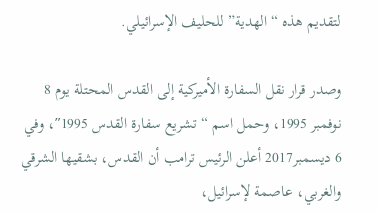لتقديم هذه “الهدية” للحليف الإسرائيلي.

وصدر قرار نقل السفارة الأميركية إلى القدس المحتلة يوم 8 نوفمبر 1995، وحمل اسم “تشريع سفارة القدس 1995″، وفي 6 ديسمبر2017 أعلن الرئيس ترامب أن القدس، بشقيها الشرقي والغربي، عاصمة لإسرائيل،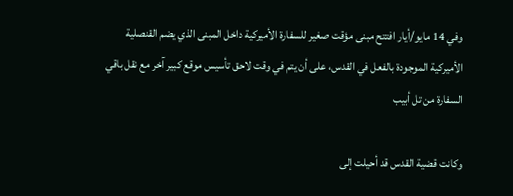وفي 14 مايو/أيار افتتح مبنى مؤقت صغير للسفارة الأميركية داخل المبنى الذي يضم القنصلية الأميركية الموجودة بالفعل في القدس، على أن يتم في وقت لاحق تأسيس موقع كبير آخر مع نقل باقي السفارة من تل أبيب

وكانت قضية القدس قد أحيلت إلى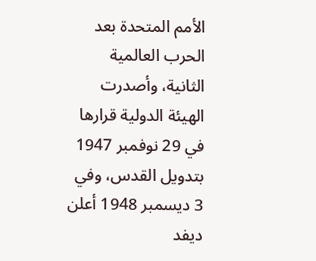الأمم المتحدة بعد الحرب العالمية الثانية، وأصدرت الهيئة الدولية قرارها في 29 نوفمبر 1947 بتدويل القدس، وفي 3 ديسمبر 1948 أعلن ديفد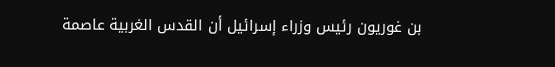بن غوريون رئيس وزراء إسرائيل أن القدس الغربية عاصمة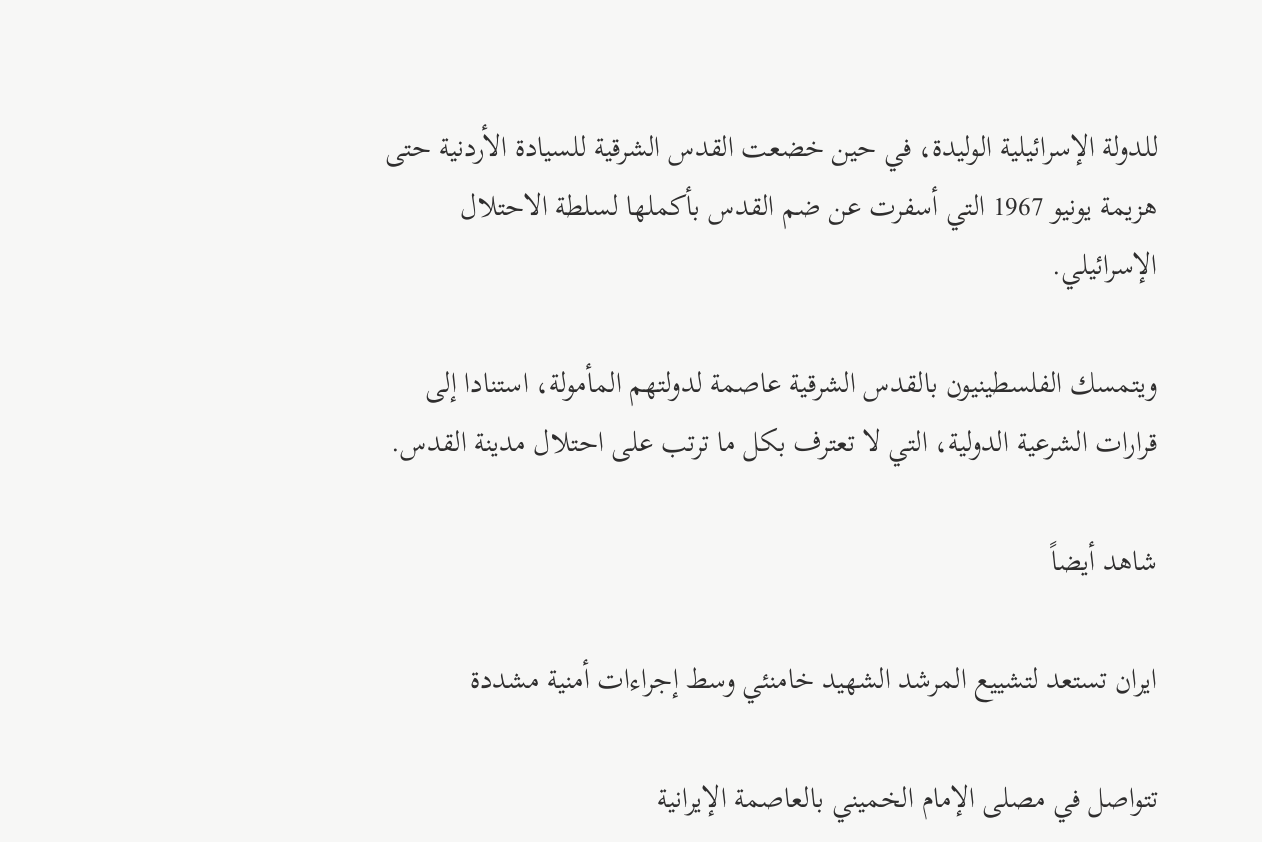للدولة الإسرائيلية الوليدة، في حين خضعت القدس الشرقية للسيادة الأردنية حتى هزيمة يونيو 1967 التي أسفرت عن ضم القدس بأكملها لسلطة الاحتلال الإسرائيلي.

ويتمسك الفلسطينيون بالقدس الشرقية عاصمة لدولتهم المأمولة، استنادا إلى قرارات الشرعية الدولية، التي لا تعترف بكل ما ترتب على احتلال مدينة القدس.

شاهد أيضاً

ايران تستعد لتشييع المرشد الشهيد خامنئي وسط إجراءات أمنية مشددة

تتواصل في مصلى الإمام الخميني بالعاصمة الإيرانية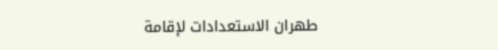طهران الاستعدادات لإقامة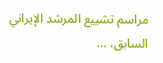مراسم تشييع المرشد الإيراني السابق، …